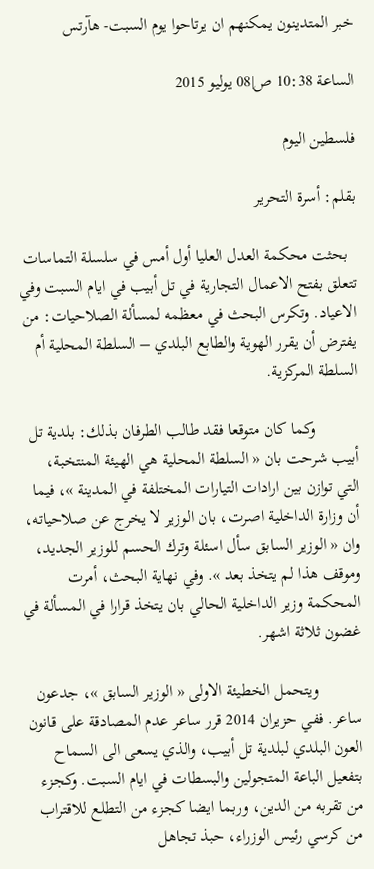خبر المتدينون يمكنهم ان يرتاحوا يوم السبت- هآرتس

الساعة 10:38 ص|08 يوليو 2015

فلسطين اليوم

بقلم: أسرة التحرير

  بحثت محكمة العدل العليا أول أمس في سلسلة التماسات تتعلق بفتح الاعمال التجارية في تل أبيب في ايام السبت وفي الاعياد. وتكرس البحث في معظمه لمسألة الصلاحيات: من يفترض أن يقرر الهوية والطابع البلدي – السلطة المحلية أم السلطة المركزية.

          وكما كان متوقعا فقد طالب الطرفان بذلك: بلدية تل أبيب شرحت بان « السلطة المحلية هي الهيئة المنتخبة، التي توازن بين ارادات التيارات المختلفة في المدينة »، فيما أن وزارة الداخلية اصرت، بان الوزير لا يخرج عن صلاحياته، وان « الوزير السابق سأل اسئلة وترك الحسم للوزير الجديد، وموقف هذا لم يتخذ بعد ». وفي نهاية البحث، أمرت المحكمة وزير الداخلية الحالي بان يتخذ قرارا في المسألة في غضون ثلاثة اشهر.

          ويتحمل الخطيئة الاولى « الوزير السابق »، جدعون ساعر. ففي حزيران 2014 قرر ساعر عدم المصادقة على قانون العون البلدي لبلدية تل أبيب، والذي يسعى الى السماح بتفعيل الباعة المتجولين والبسطات في ايام السبت. وكجزء من تقربه من الدين، وربما ايضا كجزء من التطلع للاقتراب من كرسي رئيس الوزراء، حبذ تجاهل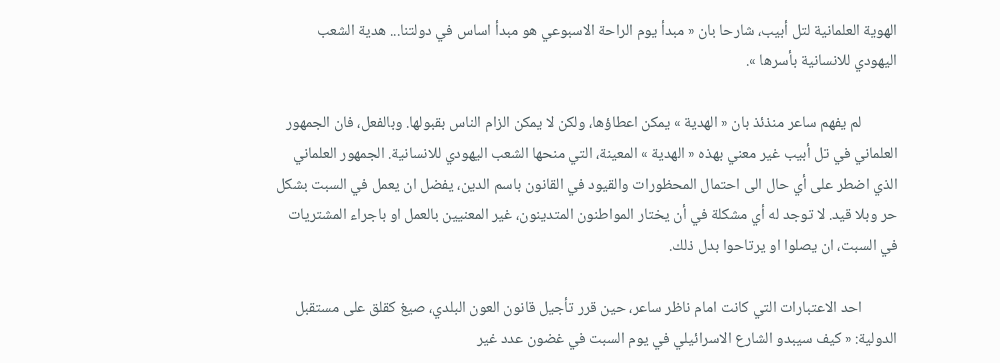الهوية العلمانية لتل أبيب، شارحا بان « مبدأ يوم الراحة الاسبوعي هو مبدأ اساس في دولتنا... هدية الشعب اليهودي للانسانية بأسرها ».

          لم يفهم ساعر منذئذ بان « الهدية » يمكن اعطاؤها، ولكن لا يمكن الزام الناس بقبولها. وبالفعل، فان الجمهور العلماني في تل أبيب غير معني بهذه « الهدية » المعينة، التي منحها الشعب اليهودي للانسانية. الجمهور العلماني الذي اضطر على أي حال الى احتمال المحظورات والقيود في القانون باسم الدين، يفضل ان يعمل في السبت بشكل حر وبلا قيد. لا توجد له أي مشكلة في أن يختار المواطنون المتدينون، غير المعنيين بالعمل او باجراء المشتريات في السبت، ان يصلوا او يرتاحوا بدل ذلك.

          احد الاعتبارات التي كانت امام ناظر ساعر، حين قرر تأجيل قانون العون البلدي، صيغ كقلق على مستقبل الدولية: « كيف سيبدو الشارع الاسرائيلي في يوم السبت في غضون عدد غير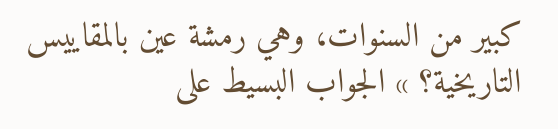كبير من السنوات، وهي رمشة عين بالمقاييس التاريخية؟ » الجواب البسيط على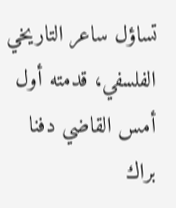تساؤل ساعر التاريخي الفلسفي، قدمته أول أمس القاضي دفنا براك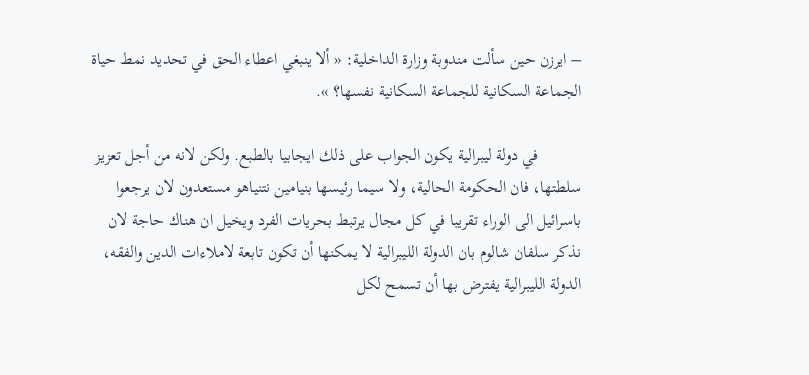– ايرزن حين سألت مندوبة وزارة الداخلية: « ألا ينبغي اعطاء الحق في تحديد نمط حياة الجماعة السكانية للجماعة السكانية نفسها؟ ».

          في دولة ليبرالية يكون الجواب على ذلك ايجابيا بالطبع. ولكن لانه من أجل تعزيز سلطتها، فان الحكومة الحالية، ولا سيما رئيسها بنيامين نتنياهو مستعدون لان يرجعوا باسرائيل الى الوراء تقريبا في كل مجال يرتبط بحريات الفرد ويخيل ان هناك حاجة لان نذكر سلفان شالوم بان الدولة الليبرالية لا يمكنها أن تكون تابعة لاملاءات الدين والفقه، الدولة الليبرالية يفترض بها أن تسمح لكل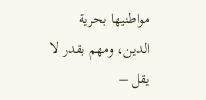مواطنيها بحرية الدين، ومهم بقدر لا يقل –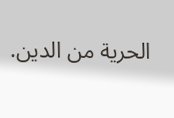الحرية من الدين.